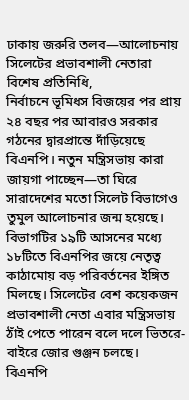ঢাকায় জরুরি তলব—আলোচনায়
সিলেটের প্রভাবশালী নেতারা
বিশেষ প্রতিনিধি,
নির্বাচনে ভূমিধস বিজয়ের পর প্রায় ২৪ বছর পর আবারও সরকার গঠনের দ্বারপ্রান্তে দাঁড়িয়েছে বিএনপি। নতুন মন্ত্রিসভায় কারা জায়গা পাচ্ছেন—তা ঘিরে সারাদেশের মতো সিলেট বিভাগেও তুমুল আলোচনার জন্ম হয়েছে। বিভাগটির ১৯টি আসনের মধ্যে ১৮টিতে বিএনপির জয়ে নেতৃত্ব কাঠামোয় বড় পরিবর্তনের ইঙ্গিত মিলছে। সিলেটের বেশ কয়েকজন প্রভাবশালী নেতা এবার মন্ত্রিসভায় ঠাঁই পেতে পারেন বলে দলে ভিতরে-বাইরে জোর গুঞ্জন চলছে।
বিএনপি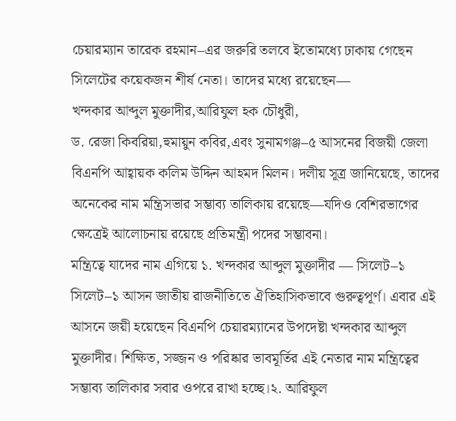চেয়ারম্যান তারেক রহমান–এর জরুরি তলবে ইতোমধ্যে ঢাকায় গেছেন সিলেটের কয়েকজন শীর্ষ নেতা। তাদের মধ্যে রয়েছেন—
খন্দকার আব্দুল মুক্তাদীর,আরিফুল হক চৌধুরী,
ড. রেজা কিবরিয়া,হুমায়ুন কবির,এবং সুনামগঞ্জ–৫ আসনের বিজয়ী জেলা বিএনপি আহ্বায়ক কলিম উদ্দিন আহমদ মিলন। দলীয় সূত্র জানিয়েছে, তাদের অনেকের নাম মন্ত্রিসভার সম্ভাব্য তালিকায় রয়েছে—যদিও বেশিরভাগের ক্ষেত্রেই আলোচনায় রয়েছে প্রতিমন্ত্রী পদের সম্ভাবনা।
মন্ত্রিত্বে যাদের নাম এগিয়ে ১. খন্দকার আব্দুল মুক্তাদীর — সিলেট–১ সিলেট–১ আসন জাতীয় রাজনীতিতে ঐতিহাসিকভাবে গুরুত্বপূর্ণ। এবার এই আসনে জয়ী হয়েছেন বিএনপি চেয়ারম্যানের উপদেষ্টা খন্দকার আব্দুল মুক্তাদীর। শিক্ষিত, সজ্জন ও পরিষ্কার ভাবমূর্তির এই নেতার নাম মন্ত্রিত্বের সম্ভাব্য তালিকার সবার ওপরে রাখা হচ্ছে।২. আরিফুল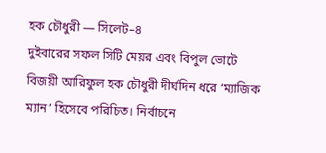হক চৌধুরী — সিলেট–৪
দুইবারের সফল সিটি মেয়র এবং বিপুল ভোটে বিজয়ী আরিফুল হক চৌধুরী দীর্ঘদিন ধরে ‘ম্যাজিক ম্যান’ হিসেবে পরিচিত। নির্বাচনে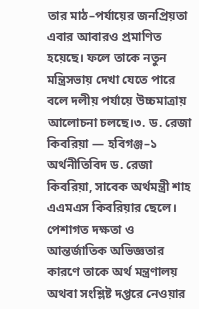তার মাঠ–পর্যায়ের জনপ্রিয়তা এবার আবারও প্রমাণিত হয়েছে। ফলে তাকে নতুন মন্ত্রিসভায় দেখা যেতে পারে বলে দলীয় পর্যায়ে উচ্চমাত্রায় আলোচনা চলছে।৩. ড. রেজা কিবরিয়া — হবিগঞ্জ–১ অর্থনীতিবিদ ড. রেজা কিবরিয়া, সাবেক অর্থমন্ত্রী শাহ এএমএস কিবরিয়ার ছেলে। পেশাগত দক্ষতা ও আন্তর্জাতিক অভিজ্ঞতার কারণে তাকে অর্থ মন্ত্রণালয় অথবা সংশ্লিষ্ট দপ্তরে নেওয়ার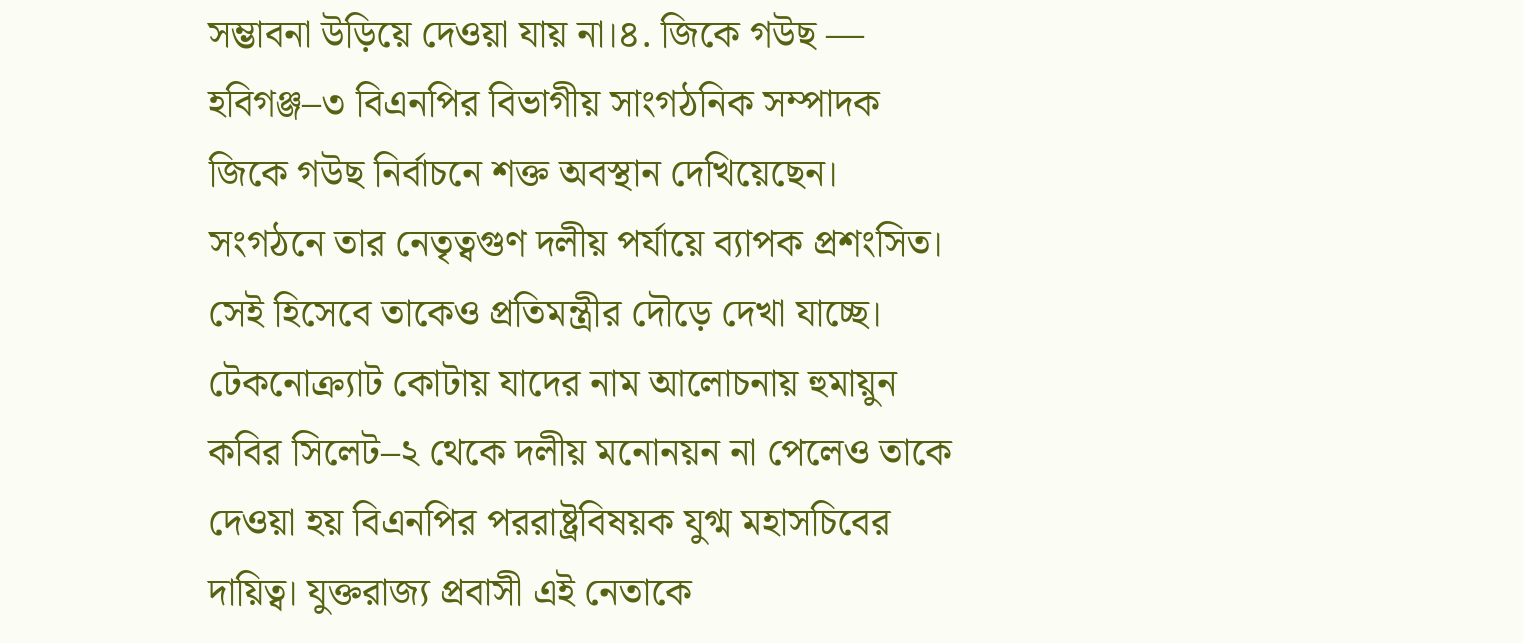সম্ভাবনা উড়িয়ে দেওয়া যায় না।৪. জিকে গউছ — হবিগঞ্জ–৩ বিএনপির বিভাগীয় সাংগঠনিক সম্পাদক জিকে গউছ নির্বাচনে শক্ত অবস্থান দেখিয়েছেন। সংগঠনে তার নেতৃত্বগুণ দলীয় পর্যায়ে ব্যাপক প্রশংসিত। সেই হিসেবে তাকেও প্রতিমন্ত্রীর দৌড়ে দেখা যাচ্ছে।
টেকনোক্র্যাট কোটায় যাদের নাম আলোচনায় হুমায়ুন কবির সিলেট–২ থেকে দলীয় মনোনয়ন না পেলেও তাকে দেওয়া হয় বিএনপির পররাষ্ট্রবিষয়ক যুগ্ম মহাসচিবের দায়িত্ব। যুক্তরাজ্য প্রবাসী এই নেতাকে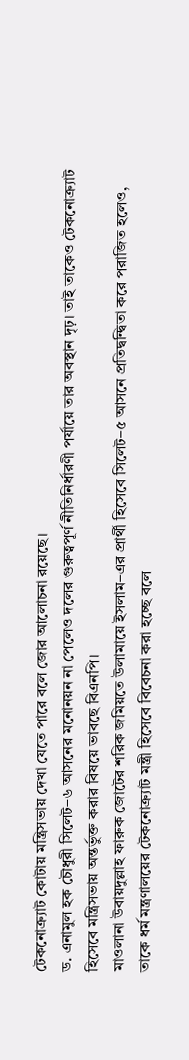টেকনোক্র্যাট কোটায় মন্ত্রিসভায় দেখা যেতে পারে বলে জোর আলোচনা রয়েছে।
ড. এনামুল হক চৌধুরী সিলেট–৬ আসনের মনোনয়ন না পেলেও দলের গুরুত্বপূর্ণ নীতিনির্ধারণী পর্যায়ে তার অবস্থান দৃঢ়। তাই তাকেও টেকনোক্র্যাট হিসেবে মন্ত্রিসভায় অন্তর্ভুক্ত করার বিষয়ে ভাবছে বিএনপি।
মাওলানা উবায়দুল্লাহ ফারুক জোটের শরিক জমিয়তে উলামায়ে ইসলাম–এর প্রার্থী হিসেবে সিলেট–৫ আসনে প্রতিদ্বন্দ্বিতা করে পরাজিত হলেও, তাকে ধর্ম মন্ত্রণালয়ের টেকনোক্র্যাট মন্ত্রী হিসেবে বিবেচনা করা হচ্ছে বলে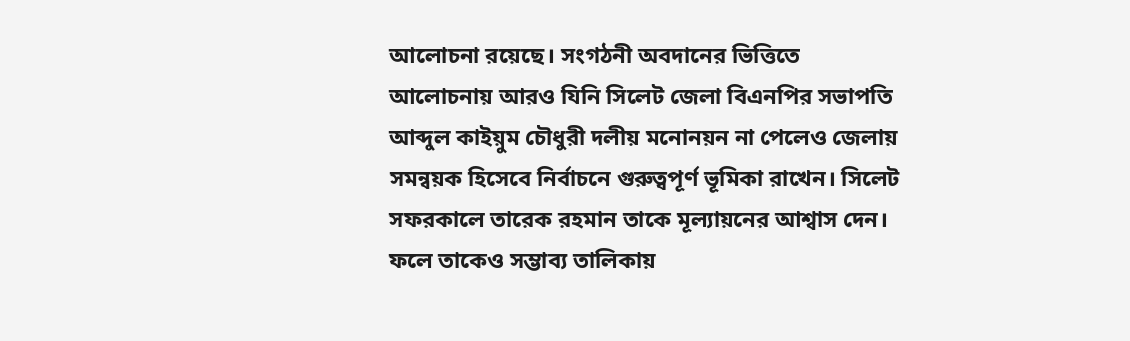আলোচনা রয়েছে। সংগঠনী অবদানের ভিত্তিতে আলোচনায় আরও যিনি সিলেট জেলা বিএনপির সভাপতি আব্দুল কাইয়ুম চৌধুরী দলীয় মনোনয়ন না পেলেও জেলায় সমন্বয়ক হিসেবে নির্বাচনে গুরুত্বপূর্ণ ভূমিকা রাখেন। সিলেট সফরকালে তারেক রহমান তাকে মূল্যায়নের আশ্বাস দেন। ফলে তাকেও সম্ভাব্য তালিকায়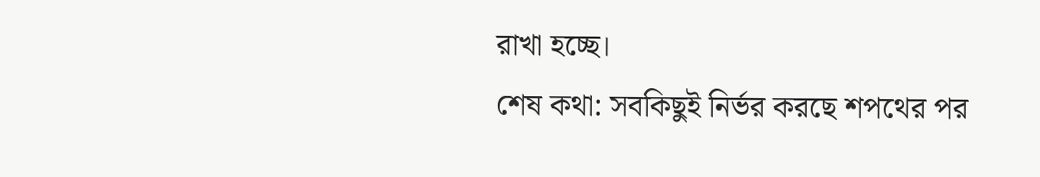রাখা হচ্ছে।
শেষ কথা: সবকিছুই নির্ভর করছে শপথের পর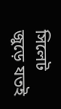সিলেট জুড়ে যতই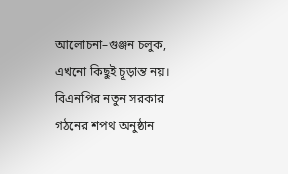আলোচনা–গুঞ্জন চলুক, এখনো কিছুই চূড়ান্ত নয়। বিএনপির নতুন সরকার গঠনের শপথ অনুষ্ঠান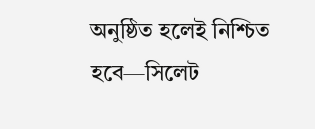অনুষ্ঠিত হলেই নিশ্চিত হবে—সিলেট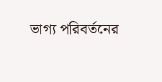ভাগ্য পরিবর্তনের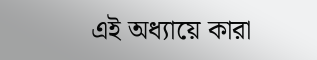এই অধ্যায়ে কারা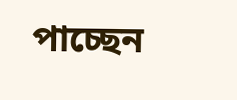পাচ্ছেন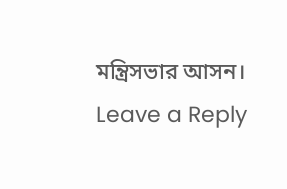মন্ত্রিসভার আসন।
Leave a Reply